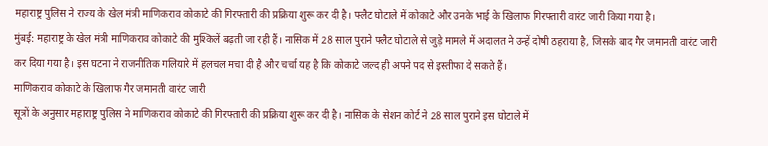महाराष्ट्र पुलिस ने राज्य के खेल मंत्री माणिकराव कोकाटे की गिरफ्तारी की प्रक्रिया शुरू कर दी है। फ्लैट घोटाले में कोकाटे और उनके भाई के खिलाफ गिरफ्तारी वारंट जारी किया गया है।
मुंबई: महाराष्ट्र के खेल मंत्री माणिकराव कोकाटे की मुश्किलें बढ़ती जा रही हैं। नासिक में 28 साल पुराने फ्लैट घोटाले से जुड़े मामले में अदालत ने उन्हें दोषी ठहराया है, जिसके बाद गैर जमानती वारंट जारी कर दिया गया है। इस घटना ने राजनीतिक गलियारे में हलचल मचा दी है और चर्चा यह है कि कोकाटे जल्द ही अपने पद से इस्तीफा दे सकते हैं।
माणिकराव कोकाटे के खिलाफ गैर जमानती वारंट जारी
सूत्रों के अनुसार महाराष्ट्र पुलिस ने माणिकराव कोकाटे की गिरफ्तारी की प्रक्रिया शुरू कर दी है। नासिक के सेशन कोर्ट ने 28 साल पुराने इस घोटाले में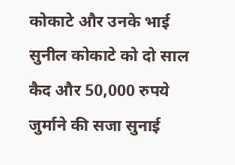कोकाटे और उनके भाई सुनील कोकाटे को दो साल कैद और 50,000 रुपये जुर्माने की सजा सुनाई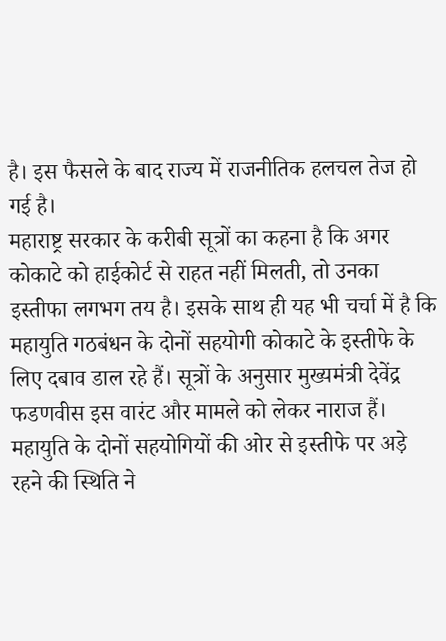है। इस फैसले के बाद राज्य में राजनीतिक हलचल तेज हो गई है।
महाराष्ट्र सरकार के करीबी सूत्रों का कहना है कि अगर कोकाटे को हाईकोर्ट से राहत नहीं मिलती, तो उनका इस्तीफा लगभग तय है। इसके साथ ही यह भी चर्चा में है कि महायुति गठबंधन के दोनों सहयोगी कोकाटे के इस्तीफे के लिए दबाव डाल रहे हैं। सूत्रों के अनुसार मुख्यमंत्री देवेंद्र फडणवीस इस वारंट और मामले को लेकर नाराज हैं।
महायुति के दोनों सहयोगियों की ओर से इस्तीफे पर अड़े रहने की स्थिति ने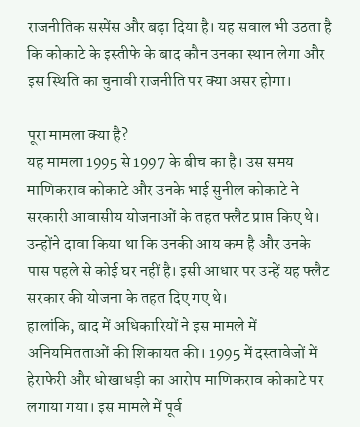राजनीतिक सस्पेंस और बढ़ा दिया है। यह सवाल भी उठता है कि कोकाटे के इस्तीफे के बाद कौन उनका स्थान लेगा और इस स्थिति का चुनावी राजनीति पर क्या असर होगा।

पूरा मामला क्या है?
यह मामला 1995 से 1997 के बीच का है। उस समय माणिकराव कोकाटे और उनके भाई सुनील कोकाटे ने सरकारी आवासीय योजनाओं के तहत फ्लैट प्राप्त किए थे। उन्होंने दावा किया था कि उनकी आय कम है और उनके पास पहले से कोई घर नहीं है। इसी आधार पर उन्हें यह फ्लैट सरकार की योजना के तहत दिए गए थे।
हालांकि, बाद में अधिकारियों ने इस मामले में अनियमितताओं की शिकायत की। 1995 में दस्तावेजों में हेराफेरी और धोखाधड़ी का आरोप माणिकराव कोकाटे पर लगाया गया। इस मामले में पूर्व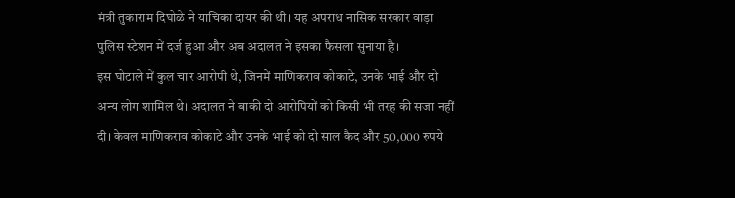मंत्री तुकाराम दिघोळे ने याचिका दायर की थी। यह अपराध नासिक सरकार वाड़ा पुलिस स्टेशन में दर्ज हुआ और अब अदालत ने इसका फैसला सुनाया है।
इस घोटाले में कुल चार आरोपी थे, जिनमें माणिकराव कोकाटे, उनके भाई और दो अन्य लोग शामिल थे। अदालत ने बाकी दो आरोपियों को किसी भी तरह की सजा नहीं दी। केवल माणिकराव कोकाटे और उनके भाई को दो साल कैद और 50,000 रुपये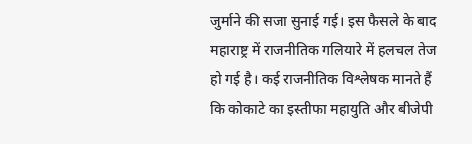जुर्माने की सजा सुनाई गई। इस फैसले के बाद महाराष्ट्र में राजनीतिक गलियारे में हलचल तेज हो गई है। कई राजनीतिक विश्लेषक मानते हैं कि कोकाटे का इस्तीफा महायुति और बीजेपी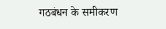गठबंधन के समीकरण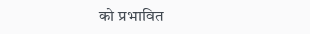को प्रभावित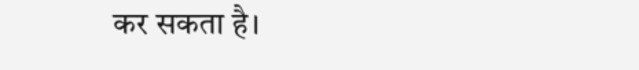कर सकता है।